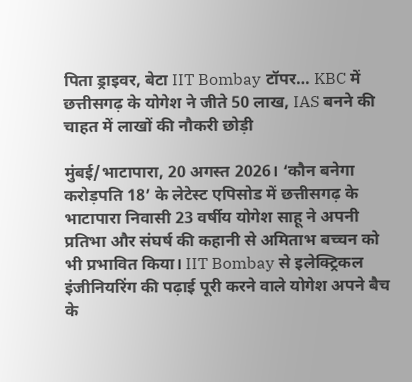पिता ड्राइवर, बेटा IIT Bombay टॉपर… KBC में छत्तीसगढ़ के योगेश ने जीते 50 लाख, IAS बनने की चाहत में लाखों की नौकरी छोड़ी

मुंबई/भाटापारा, 20 अगस्त 2026। ‘कौन बनेगा करोड़पति 18’ के लेटेस्ट एपिसोड में छत्तीसगढ़ के भाटापारा निवासी 23 वर्षीय योगेश साहू ने अपनी प्रतिभा और संघर्ष की कहानी से अमिताभ बच्चन को भी प्रभावित किया। IIT Bombay से इलेक्ट्रिकल इंजीनियरिंग की पढ़ाई पूरी करने वाले योगेश अपने बैच के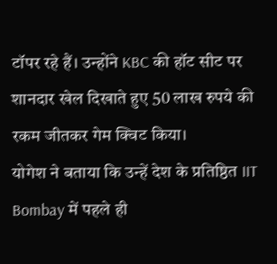टॉपर रहे हैं। उन्होंने KBC की हॉट सीट पर शानदार खेल दिखाते हुए 50 लाख रुपये की रकम जीतकर गेम क्विट किया।
योगेश ने बताया कि उन्हें देश के प्रतिष्ठित IIT Bombay में पहले ही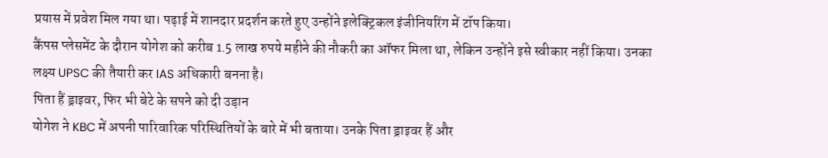प्रयास में प्रवेश मिल गया था। पढ़ाई में शानदार प्रदर्शन करते हुए उन्होंने इलेक्ट्रिकल इंजीनियरिंग में टॉप किया।
कैंपस प्लेसमेंट के दौरान योगेश को करीब 1.5 लाख रुपये महीने की नौकरी का ऑफर मिला था, लेकिन उन्होंने इसे स्वीकार नहीं किया। उनका लक्ष्य UPSC की तैयारी कर IAS अधिकारी बनना है।
पिता हैं ड्राइवर, फिर भी बेटे के सपने को दी उड़ान
योगेश ने KBC में अपनी पारिवारिक परिस्थितियों के बारे में भी बताया। उनके पिता ड्राइवर हैं और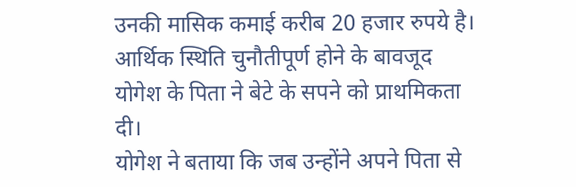उनकी मासिक कमाई करीब 20 हजार रुपये है। आर्थिक स्थिति चुनौतीपूर्ण होने के बावजूद योगेश के पिता ने बेटे के सपने को प्राथमिकता दी।
योगेश ने बताया कि जब उन्होंने अपने पिता से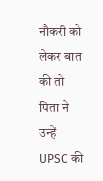नौकरी को लेकर बात की तो पिता ने उन्हें UPSC की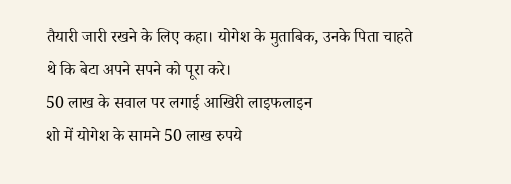तैयारी जारी रखने के लिए कहा। योगेश के मुताबिक, उनके पिता चाहते थे कि बेटा अपने सपने को पूरा करे।
50 लाख के सवाल पर लगाई आखिरी लाइफलाइन
शो में योगेश के सामने 50 लाख रुपये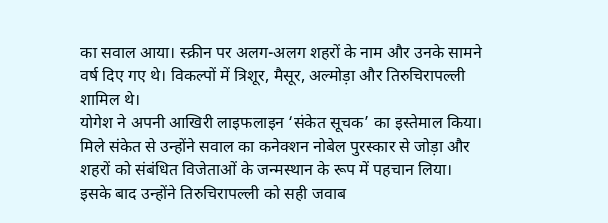का सवाल आया। स्क्रीन पर अलग-अलग शहरों के नाम और उनके सामने वर्ष दिए गए थे। विकल्पों में त्रिशूर, मैसूर, अल्मोड़ा और तिरुचिरापल्ली शामिल थे।
योगेश ने अपनी आखिरी लाइफलाइन ‘संकेत सूचक’ का इस्तेमाल किया। मिले संकेत से उन्होंने सवाल का कनेक्शन नोबेल पुरस्कार से जोड़ा और शहरों को संबंधित विजेताओं के जन्मस्थान के रूप में पहचान लिया। इसके बाद उन्होंने तिरुचिरापल्ली को सही जवाब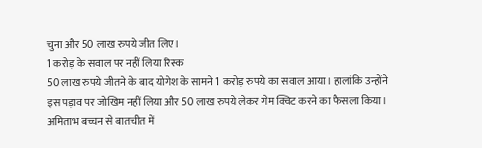चुना और 50 लाख रुपये जीत लिए।
1 करोड़ के सवाल पर नहीं लिया रिस्क
50 लाख रुपये जीतने के बाद योगेश के सामने 1 करोड़ रुपये का सवाल आया। हालांकि उन्होंने इस पड़ाव पर जोखिम नहीं लिया और 50 लाख रुपये लेकर गेम क्विट करने का फैसला किया।
अमिताभ बच्चन से बातचीत में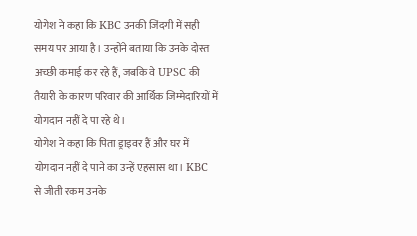योगेश ने कहा कि KBC उनकी जिंदगी में सही समय पर आया है। उन्होंने बताया कि उनके दोस्त अच्छी कमाई कर रहे हैं, जबकि वे UPSC की तैयारी के कारण परिवार की आर्थिक जिम्मेदारियों में योगदान नहीं दे पा रहे थे।
योगेश ने कहा कि पिता ड्राइवर हैं और घर में योगदान नहीं दे पाने का उन्हें एहसास था। KBC से जीती रकम उनके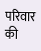परिवार की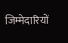जिम्मेदारियों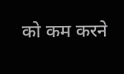को कम करने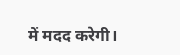में मदद करेगी।